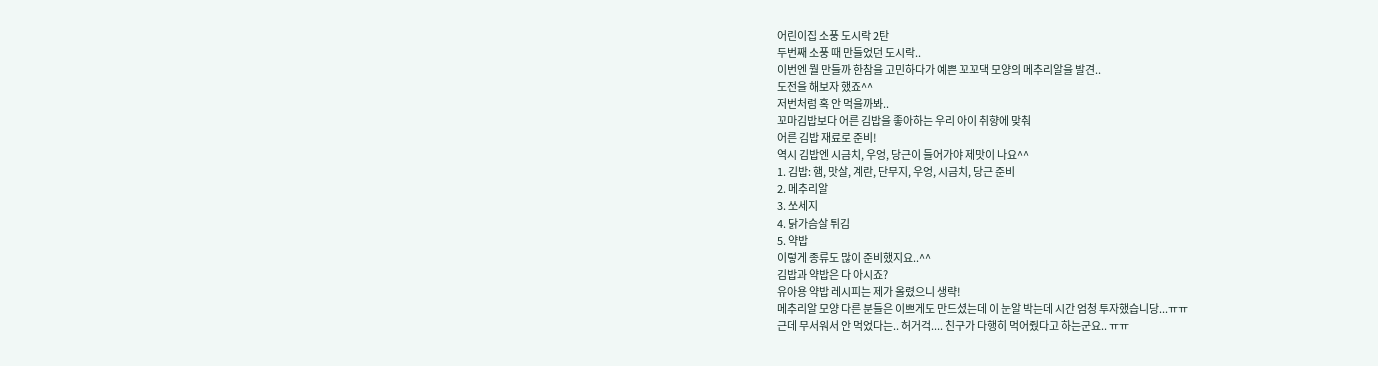어린이집 소풍 도시락 2탄
두번째 소풍 때 만들었던 도시락..
이번엔 뭘 만들까 한참을 고민하다가 예쁜 꼬꼬댁 모양의 메추리알을 발견..
도전을 해보자 했죠^^
저번처럼 혹 안 먹을까봐..
꼬마김밥보다 어른 김밥을 좋아하는 우리 아이 취향에 맞춰
어른 김밥 재료로 준비!
역시 김밥엔 시금치, 우엉, 당근이 들어가야 제맛이 나요^^
1. 김밥: 햄, 맛살, 계란, 단무지, 우엉, 시금치, 당근 준비
2. 메추리알
3. 쏘세지
4. 닭가슴살 튀김
5. 약밥
이렇게 종류도 많이 준비했지요..^^
김밥과 약밥은 다 아시죠?
유아용 약밥 레시피는 제가 올렸으니 생략!
메추리알 모양 다른 분들은 이쁘게도 만드셨는데 이 눈알 박는데 시간 엄청 투자했습니당...ㅠㅠ
근데 무서워서 안 먹었다는.. 허거걱.... 친구가 다행히 먹어줬다고 하는군요.. ㅠㅠ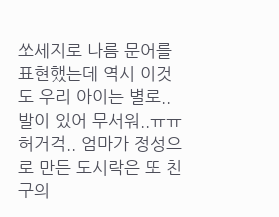쏘세지로 나름 문어를 표현했는데 역시 이것도 우리 아이는 별로.. 발이 있어 무서워..ㅠㅠ
허거걱.. 엄마가 정성으로 만든 도시락은 또 친구의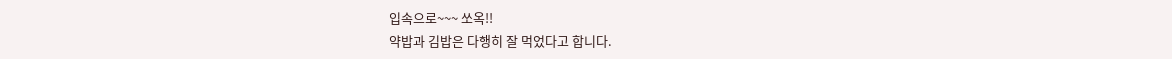입속으로~~~ 쏘옥!!
약밥과 김밥은 다행히 잘 먹었다고 합니다.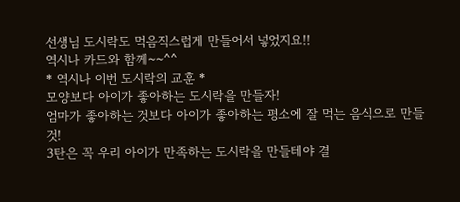선생님 도시락도 먹음직스럽게 만들어서 넣었지요!!
역시나 카드와 함께~~^^
* 역시나 이번 도시락의 교훈 *
모양보다 아이가 좋아하는 도시락을 만들자!
엄마가 좋아하는 것보다 아이가 좋아하는 평소에 잘 먹는 음식으로 만들 것!
3탄은 꼭 우리 아이가 만족하는 도시락을 만들테야 결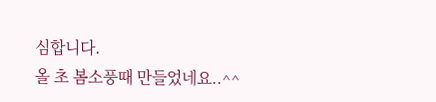심합니다.
올 초 봄소풍때 만들었네요..^^